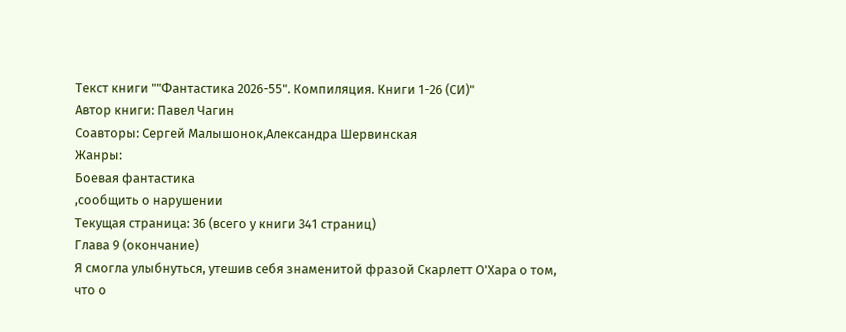Текст книги ""Фантастика 2026-55". Компиляция. Книги 1-26 (СИ)"
Автор книги: Павел Чагин
Соавторы: Сергей Малышонок,Александра Шервинская
Жанры:
Боевая фантастика
,сообщить о нарушении
Текущая страница: 36 (всего у книги 341 страниц)
Глава 9 (окончание)
Я смогла улыбнуться, утешив себя знаменитой фразой Скарлетт О'Хара о том, что о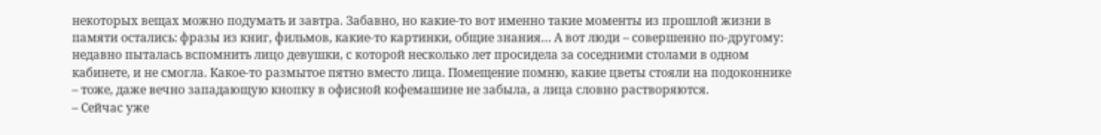некоторых вещах можно подумать и завтра. Забавно, но какие-то вот именно такие моменты из прошлой жизни в памяти остались: фразы из книг, фильмов, какие-то картинки, общие знания… А вот люди – совершенно по-другому: недавно пыталась вспомнить лицо девушки, с которой несколько лет просидела за соседними столами в одном кабинете, и не смогла. Какое-то размытое пятно вместо лица. Помещение помню, какие цветы стояли на подоконнике – тоже, даже вечно западающую кнопку в офисной кофемашине не забыла, а лица словно растворяются.
– Сейчас уже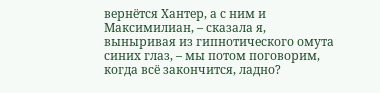вернётся Хантер, а с ним и Максимилиан, – сказала я, выныривая из гипнотического омута синих глаз, – мы потом поговорим, когда всё закончится, ладно?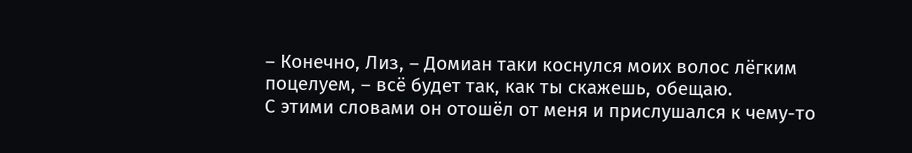– Конечно, Лиз, – Домиан таки коснулся моих волос лёгким поцелуем, – всё будет так, как ты скажешь, обещаю.
С этими словами он отошёл от меня и прислушался к чему-то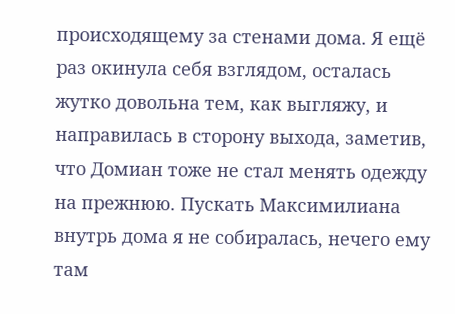происходящему за стенами дома. Я ещё раз окинула себя взглядом, осталась жутко довольна тем, как выгляжу, и направилась в сторону выхода, заметив, что Домиан тоже не стал менять одежду на прежнюю. Пускать Максимилиана внутрь дома я не собиралась, нечего ему там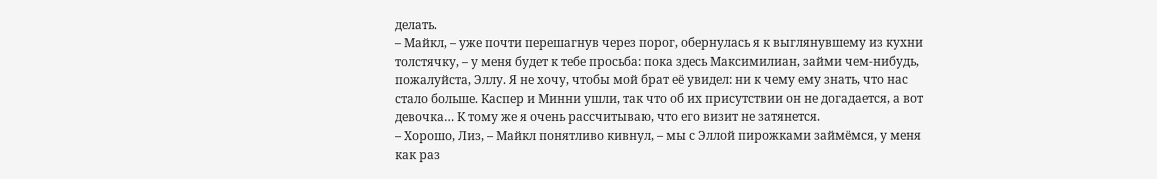делать.
– Майкл, – уже почти перешагнув через порог, обернулась я к выглянувшему из кухни толстячку, – у меня будет к тебе просьба: пока здесь Максимилиан, займи чем-нибудь, пожалуйста, Эллу. Я не хочу, чтобы мой брат её увидел: ни к чему ему знать, что нас стало больше. Каспер и Минни ушли, так что об их присутствии он не догадается, а вот девочка… К тому же я очень рассчитываю, что его визит не затянется.
– Хорошо, Лиз, – Майкл понятливо кивнул, – мы с Эллой пирожками займёмся, у меня как раз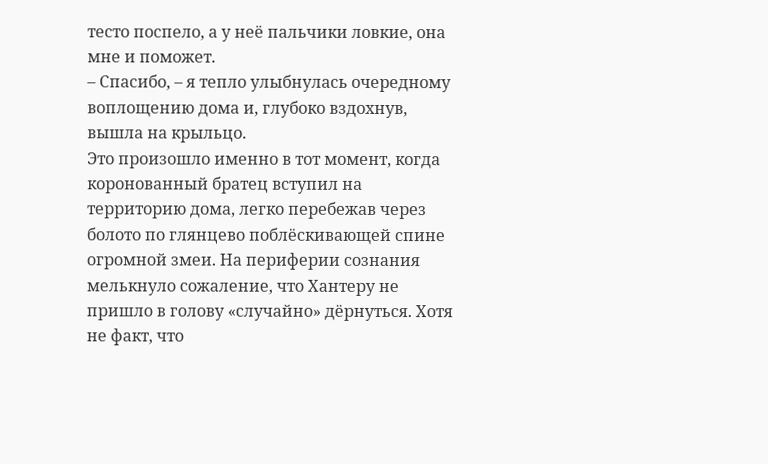тесто поспело, а у неё пальчики ловкие, она мне и поможет.
– Спасибо, – я тепло улыбнулась очередному воплощению дома и, глубоко вздохнув, вышла на крыльцо.
Это произошло именно в тот момент, когда коронованный братец вступил на территорию дома, легко перебежав через болото по глянцево поблёскивающей спине огромной змеи. На периферии сознания мелькнуло сожаление, что Хантеру не пришло в голову «случайно» дёрнуться. Хотя не факт, что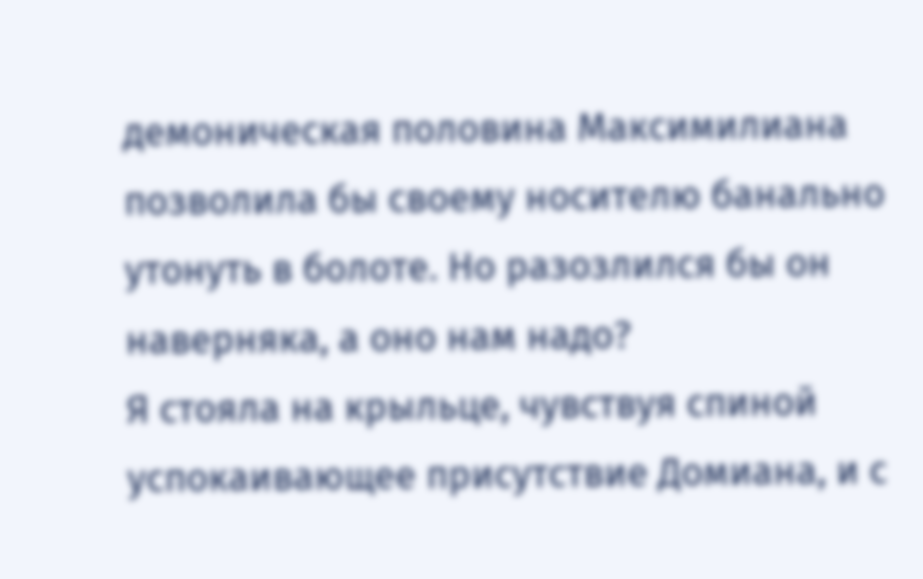демоническая половина Максимилиана позволила бы своему носителю банально утонуть в болоте. Но разозлился бы он наверняка, а оно нам надо?
Я стояла на крыльце, чувствуя спиной успокаивающее присутствие Домиана, и с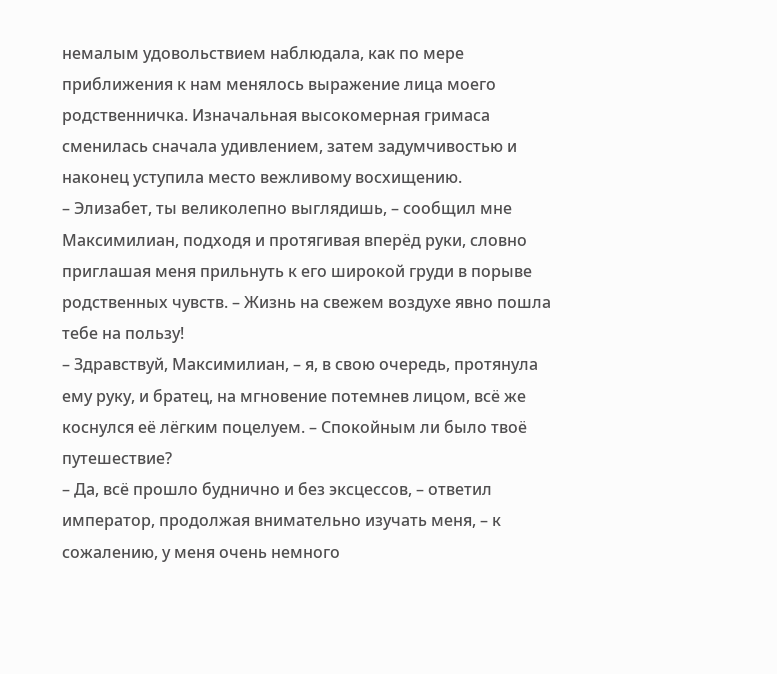немалым удовольствием наблюдала, как по мере приближения к нам менялось выражение лица моего родственничка. Изначальная высокомерная гримаса сменилась сначала удивлением, затем задумчивостью и наконец уступила место вежливому восхищению.
– Элизабет, ты великолепно выглядишь, – сообщил мне Максимилиан, подходя и протягивая вперёд руки, словно приглашая меня прильнуть к его широкой груди в порыве родственных чувств. – Жизнь на свежем воздухе явно пошла тебе на пользу!
– Здравствуй, Максимилиан, – я, в свою очередь, протянула ему руку, и братец, на мгновение потемнев лицом, всё же коснулся её лёгким поцелуем. – Спокойным ли было твоё путешествие?
– Да, всё прошло буднично и без эксцессов, – ответил император, продолжая внимательно изучать меня, – к сожалению, у меня очень немного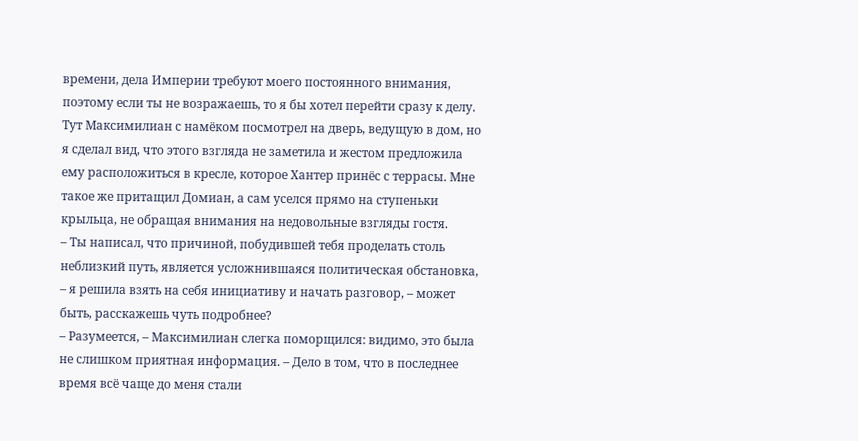времени, дела Империи требуют моего постоянного внимания, поэтому если ты не возражаешь, то я бы хотел перейти сразу к делу.
Тут Максимилиан с намёком посмотрел на дверь, ведущую в дом, но я сделал вид, что этого взгляда не заметила и жестом предложила ему расположиться в кресле, которое Хантер принёс с террасы. Мне такое же притащил Домиан, а сам уселся прямо на ступеньки крыльца, не обращая внимания на недовольные взгляды гостя.
– Ты написал, что причиной, побудившей тебя проделать столь неблизкий путь, является усложнившаяся политическая обстановка, – я решила взять на себя инициативу и начать разговор, – может быть, расскажешь чуть подробнее?
– Разумеется, – Максимилиан слегка поморщился: видимо, это была не слишком приятная информация. – Дело в том, что в последнее время всё чаще до меня стали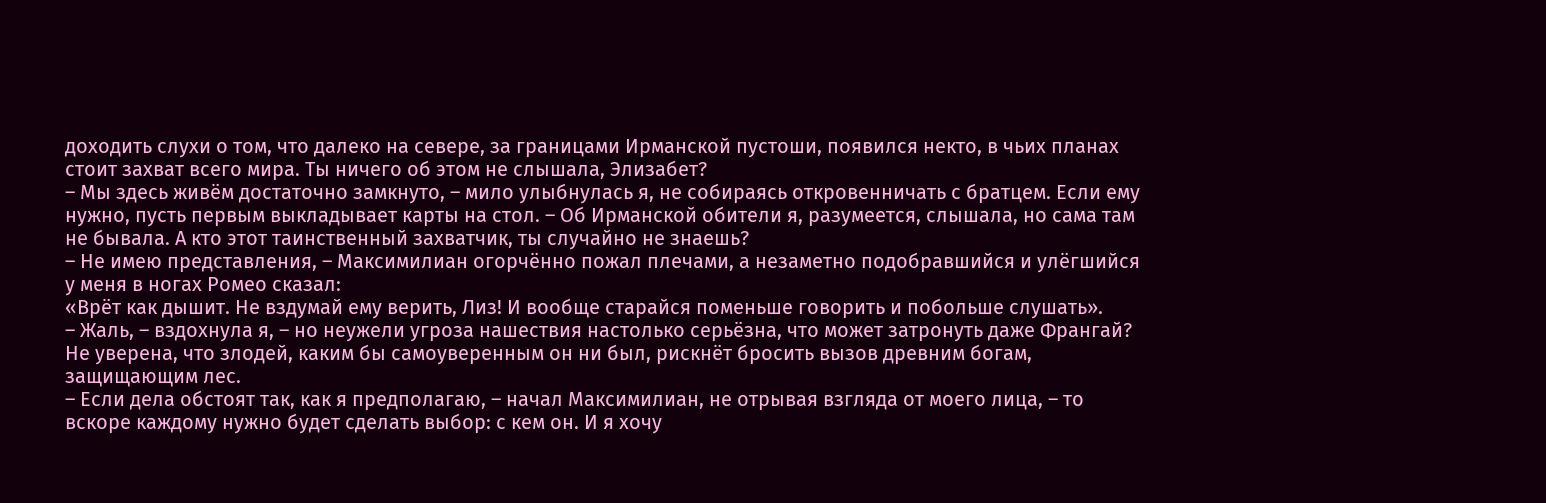доходить слухи о том, что далеко на севере, за границами Ирманской пустоши, появился некто, в чьих планах стоит захват всего мира. Ты ничего об этом не слышала, Элизабет?
– Мы здесь живём достаточно замкнуто, – мило улыбнулась я, не собираясь откровенничать с братцем. Если ему нужно, пусть первым выкладывает карты на стол. – Об Ирманской обители я, разумеется, слышала, но сама там не бывала. А кто этот таинственный захватчик, ты случайно не знаешь?
– Не имею представления, – Максимилиан огорчённо пожал плечами, а незаметно подобравшийся и улёгшийся у меня в ногах Ромео сказал:
«Врёт как дышит. Не вздумай ему верить, Лиз! И вообще старайся поменьше говорить и побольше слушать».
– Жаль, – вздохнула я, – но неужели угроза нашествия настолько серьёзна, что может затронуть даже Франгай? Не уверена, что злодей, каким бы самоуверенным он ни был, рискнёт бросить вызов древним богам, защищающим лес.
– Если дела обстоят так, как я предполагаю, – начал Максимилиан, не отрывая взгляда от моего лица, – то вскоре каждому нужно будет сделать выбор: с кем он. И я хочу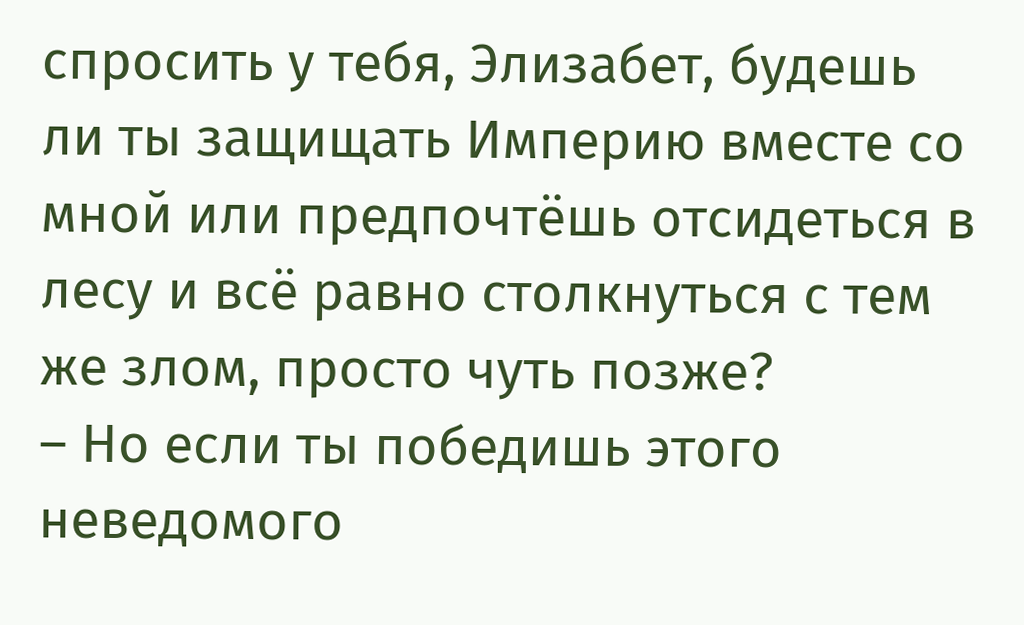спросить у тебя, Элизабет, будешь ли ты защищать Империю вместе со мной или предпочтёшь отсидеться в лесу и всё равно столкнуться с тем же злом, просто чуть позже?
– Но если ты победишь этого неведомого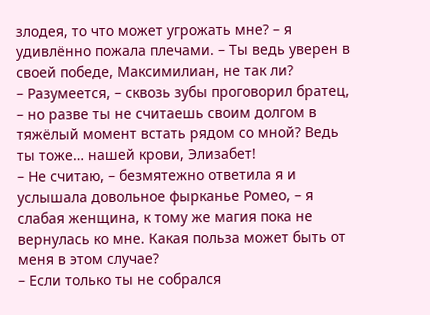злодея, то что может угрожать мне? – я удивлённо пожала плечами. – Ты ведь уверен в своей победе, Максимилиан, не так ли?
– Разумеется, – сквозь зубы проговорил братец, – но разве ты не считаешь своим долгом в тяжёлый момент встать рядом со мной? Ведь ты тоже… нашей крови, Элизабет!
– Не считаю, – безмятежно ответила я и услышала довольное фырканье Ромео, – я слабая женщина, к тому же магия пока не вернулась ко мне. Какая польза может быть от меня в этом случае?
– Если только ты не собрался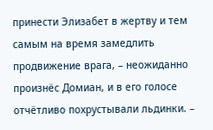принести Элизабет в жертву и тем самым на время замедлить продвижение врага, – неожиданно произнёс Домиан, и в его голосе отчётливо похрустывали льдинки. –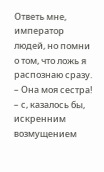Ответь мне, император людей, но помни о том, что ложь я распознаю сразу.
– Она моя сестра! – с, казалось бы, искренним возмущением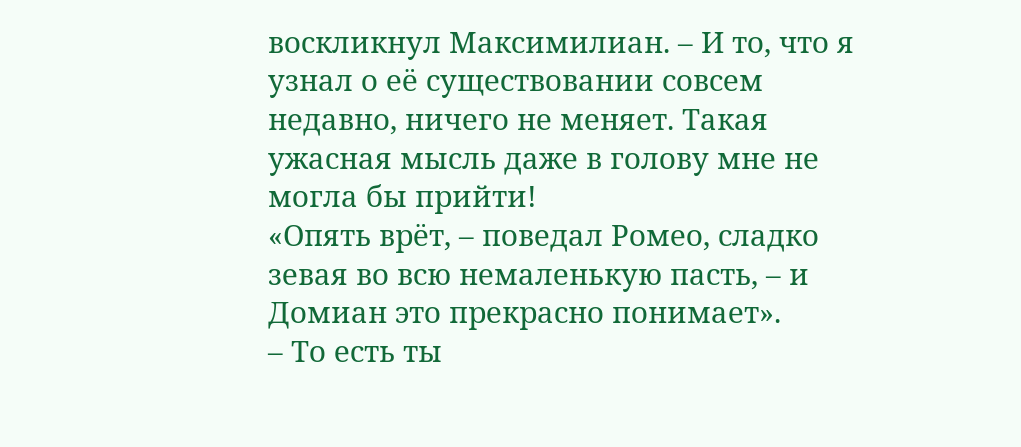воскликнул Максимилиан. – И то, что я узнал о её существовании совсем недавно, ничего не меняет. Такая ужасная мысль даже в голову мне не могла бы прийти!
«Опять врёт, – поведал Ромео, сладко зевая во всю немаленькую пасть, – и Домиан это прекрасно понимает».
– То есть ты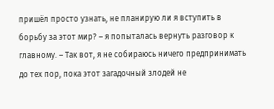пришёл просто узнать, не планирую ли я вступить в борьбу за этот мир? – я попыталась вернуть разговор к главному. – Так вот, я не собираюсь ничего предпринимать до тех пор, пока этот загадочный злодей не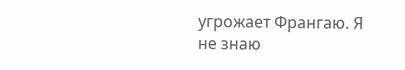угрожает Франгаю. Я не знаю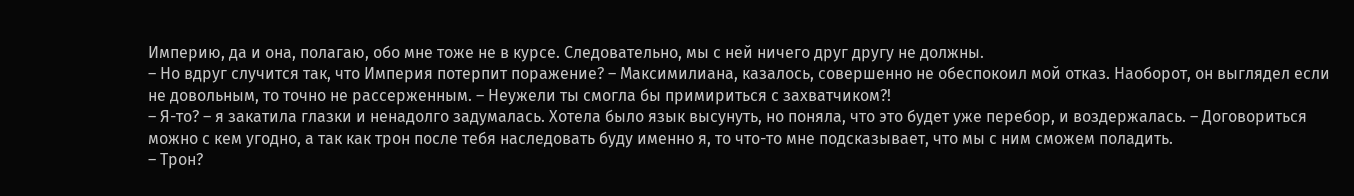Империю, да и она, полагаю, обо мне тоже не в курсе. Следовательно, мы с ней ничего друг другу не должны.
– Но вдруг случится так, что Империя потерпит поражение? – Максимилиана, казалось, совершенно не обеспокоил мой отказ. Наоборот, он выглядел если не довольным, то точно не рассерженным. – Неужели ты смогла бы примириться с захватчиком?!
– Я-то? – я закатила глазки и ненадолго задумалась. Хотела было язык высунуть, но поняла, что это будет уже перебор, и воздержалась. – Договориться можно с кем угодно, а так как трон после тебя наследовать буду именно я, то что-то мне подсказывает, что мы с ним сможем поладить.
– Трон?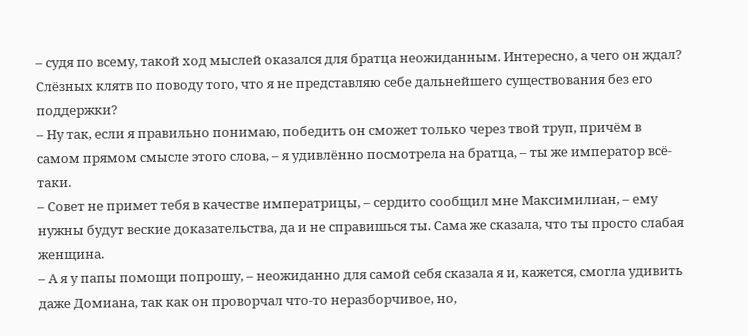– судя по всему, такой ход мыслей оказался для братца неожиданным. Интересно, а чего он ждал? Слёзных клятв по поводу того, что я не представляю себе дальнейшего существования без его поддержки?
– Ну так, если я правильно понимаю, победить он сможет только через твой труп, причём в самом прямом смысле этого слова, – я удивлённо посмотрела на братца, – ты же император всё-таки.
– Совет не примет тебя в качестве императрицы, – сердито сообщил мне Максимилиан, – ему нужны будут веские доказательства, да и не справишься ты. Сама же сказала, что ты просто слабая женщина.
– А я у папы помощи попрошу, – неожиданно для самой себя сказала я и, кажется, смогла удивить даже Домиана, так как он проворчал что-то неразборчивое, но,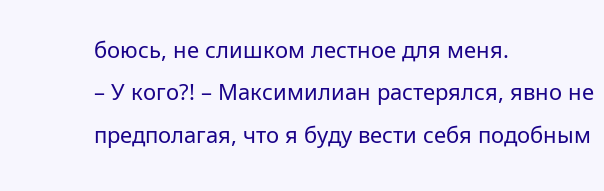боюсь, не слишком лестное для меня.
– У кого?! – Максимилиан растерялся, явно не предполагая, что я буду вести себя подобным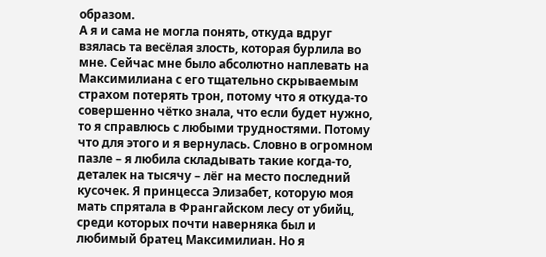образом.
А я и сама не могла понять, откуда вдруг взялась та весёлая злость, которая бурлила во мне. Сейчас мне было абсолютно наплевать на Максимилиана с его тщательно скрываемым страхом потерять трон, потому что я откуда-то совершенно чётко знала, что если будет нужно, то я справлюсь с любыми трудностями. Потому что для этого и я вернулась. Словно в огромном пазле – я любила складывать такие когда-то, деталек на тысячу – лёг на место последний кусочек. Я принцесса Элизабет, которую моя мать спрятала в Франгайском лесу от убийц, среди которых почти наверняка был и любимый братец Максимилиан. Но я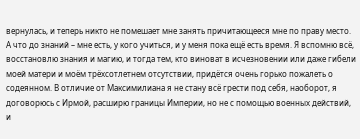вернулась, и теперь никто не помешает мне занять причитающееся мне по праву место. А что до знаний – мне есть, у кого учиться, и у меня пока ещё есть время. Я вспомню всё, восстановлю знания и магию, и тогда тем, кто виноват в исчезновении или даже гибели моей матери и моём трёхсотлетнем отсутствии, придётся очень горько пожалеть о содеянном. В отличие от Максимилиана я не стану всё грести под себя, наоборот, я договорюсь с Ирмой, расширю границы Империи, но не с помощью военных действий, и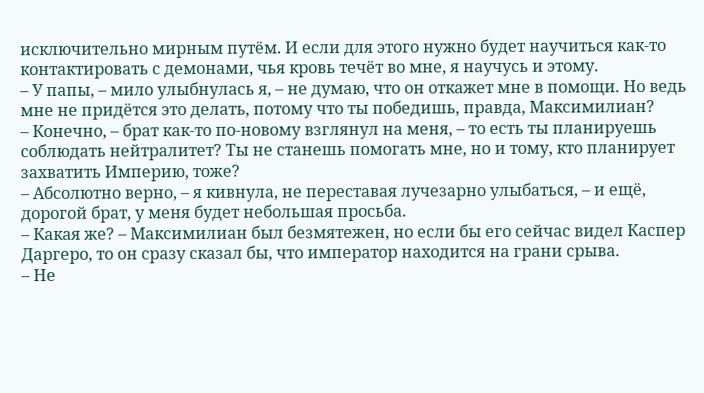исключительно мирным путём. И если для этого нужно будет научиться как-то контактировать с демонами, чья кровь течёт во мне, я научусь и этому.
– У папы, – мило улыбнулась я, – не думаю, что он откажет мне в помощи. Но ведь мне не придётся это делать, потому что ты победишь, правда, Максимилиан?
– Конечно, – брат как-то по-новому взглянул на меня, – то есть ты планируешь соблюдать нейтралитет? Ты не станешь помогать мне, но и тому, кто планирует захватить Империю, тоже?
– Абсолютно верно, – я кивнула, не переставая лучезарно улыбаться, – и ещё, дорогой брат, у меня будет небольшая просьба.
– Какая же? – Максимилиан был безмятежен, но если бы его сейчас видел Каспер Даргеро, то он сразу сказал бы, что император находится на грани срыва.
– Не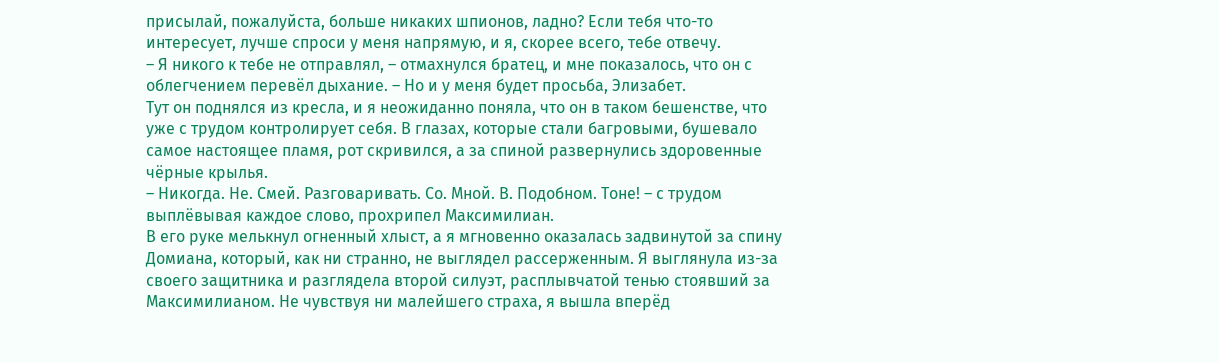присылай, пожалуйста, больше никаких шпионов, ладно? Если тебя что-то интересует, лучше спроси у меня напрямую, и я, скорее всего, тебе отвечу.
– Я никого к тебе не отправлял, – отмахнулся братец, и мне показалось, что он с облегчением перевёл дыхание. – Но и у меня будет просьба, Элизабет.
Тут он поднялся из кресла, и я неожиданно поняла, что он в таком бешенстве, что уже с трудом контролирует себя. В глазах, которые стали багровыми, бушевало самое настоящее пламя, рот скривился, а за спиной развернулись здоровенные чёрные крылья.
– Никогда. Не. Смей. Разговаривать. Со. Мной. В. Подобном. Тоне! – с трудом выплёвывая каждое слово, прохрипел Максимилиан.
В его руке мелькнул огненный хлыст, а я мгновенно оказалась задвинутой за спину Домиана, который, как ни странно, не выглядел рассерженным. Я выглянула из-за своего защитника и разглядела второй силуэт, расплывчатой тенью стоявший за Максимилианом. Не чувствуя ни малейшего страха, я вышла вперёд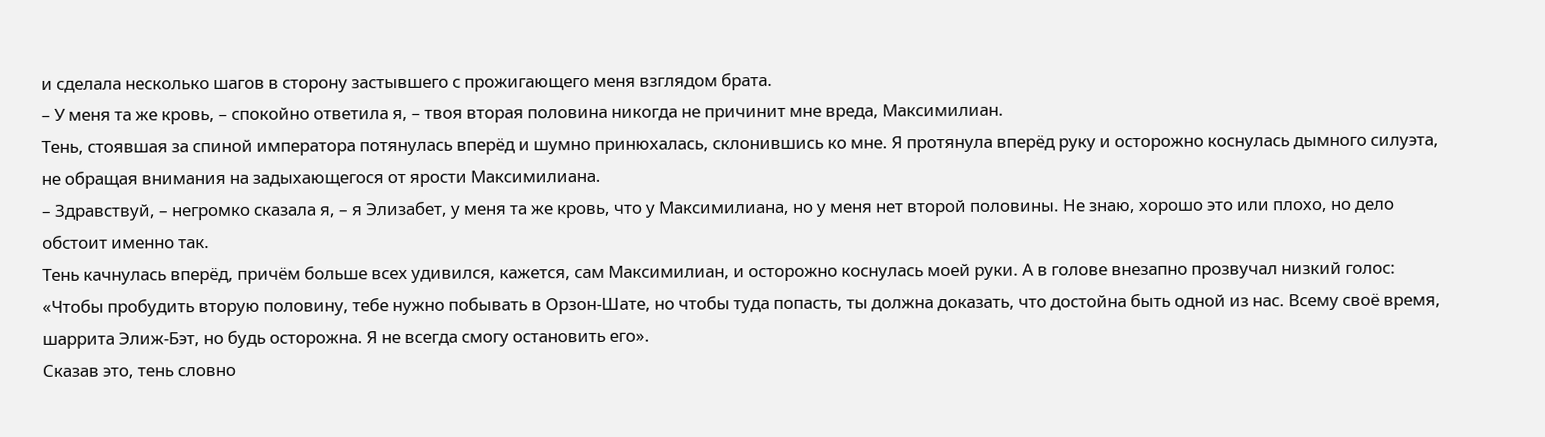и сделала несколько шагов в сторону застывшего с прожигающего меня взглядом брата.
– У меня та же кровь, – спокойно ответила я, – твоя вторая половина никогда не причинит мне вреда, Максимилиан.
Тень, стоявшая за спиной императора потянулась вперёд и шумно принюхалась, склонившись ко мне. Я протянула вперёд руку и осторожно коснулась дымного силуэта, не обращая внимания на задыхающегося от ярости Максимилиана.
– Здравствуй, – негромко сказала я, – я Элизабет, у меня та же кровь, что у Максимилиана, но у меня нет второй половины. Не знаю, хорошо это или плохо, но дело обстоит именно так.
Тень качнулась вперёд, причём больше всех удивился, кажется, сам Максимилиан, и осторожно коснулась моей руки. А в голове внезапно прозвучал низкий голос:
«Чтобы пробудить вторую половину, тебе нужно побывать в Орзон-Шате, но чтобы туда попасть, ты должна доказать, что достойна быть одной из нас. Всему своё время, шаррита Элиж-Бэт, но будь осторожна. Я не всегда смогу остановить его».
Сказав это, тень словно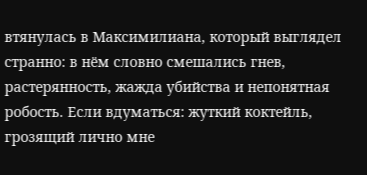втянулась в Максимилиана, который выглядел странно: в нём словно смешались гнев, растерянность, жажда убийства и непонятная робость. Если вдуматься: жуткий коктейль, грозящий лично мне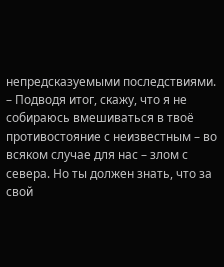непредсказуемыми последствиями.
– Подводя итог, скажу, что я не собираюсь вмешиваться в твоё противостояние с неизвестным – во всяком случае для нас – злом с севера. Но ты должен знать, что за свой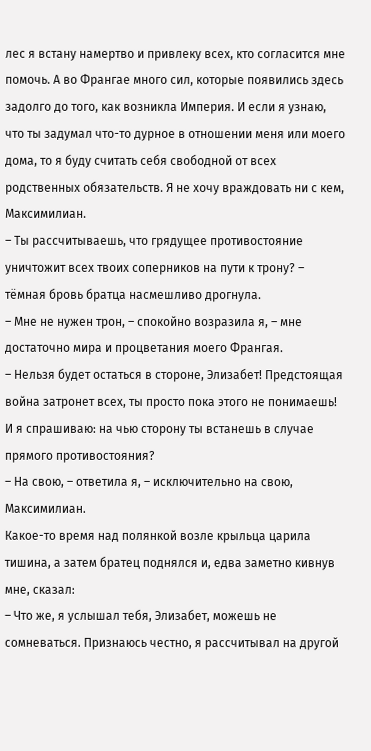лес я встану намертво и привлеку всех, кто согласится мне помочь. А во Франгае много сил, которые появились здесь задолго до того, как возникла Империя. И если я узнаю, что ты задумал что-то дурное в отношении меня или моего дома, то я буду считать себя свободной от всех родственных обязательств. Я не хочу враждовать ни с кем, Максимилиан.
– Ты рассчитываешь, что грядущее противостояние уничтожит всех твоих соперников на пути к трону? – тёмная бровь братца насмешливо дрогнула.
– Мне не нужен трон, – спокойно возразила я, – мне достаточно мира и процветания моего Франгая.
– Нельзя будет остаться в стороне, Элизабет! Предстоящая война затронет всех, ты просто пока этого не понимаешь! И я спрашиваю: на чью сторону ты встанешь в случае прямого противостояния?
– На свою, – ответила я, – исключительно на свою, Максимилиан.
Какое-то время над полянкой возле крыльца царила тишина, а затем братец поднялся и, едва заметно кивнув мне, сказал:
– Что же, я услышал тебя, Элизабет, можешь не сомневаться. Признаюсь честно, я рассчитывал на другой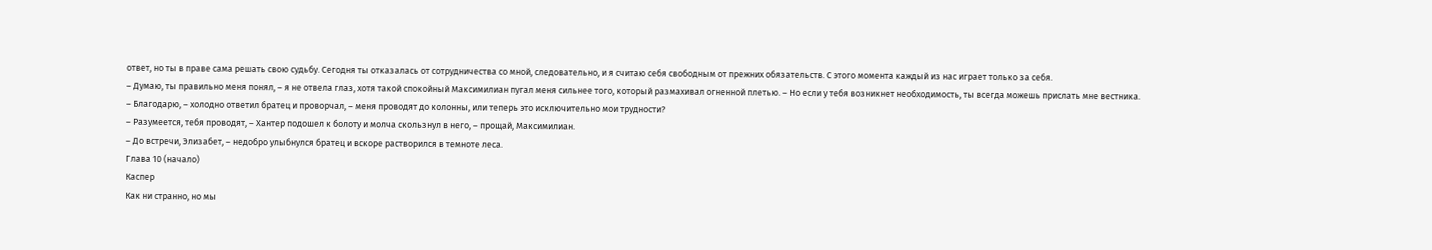ответ, но ты в праве сама решать свою судьбу. Сегодня ты отказалась от сотрудничества со мной, следовательно, и я считаю себя свободным от прежних обязательств. С этого момента каждый из нас играет только за себя.
– Думаю, ты правильно меня понял, – я не отвела глаз, хотя такой спокойный Максимилиан пугал меня сильнее того, который размахивал огненной плетью. – Но если у тебя возникнет необходимость, ты всегда можешь прислать мне вестника.
– Благодарю, – холодно ответил братец и проворчал, – меня проводят до колонны, или теперь это исключительно мои трудности?
– Разумеется, тебя проводят, – Хантер подошел к болоту и молча скользнул в него, – прощай, Максимилиан.
– До встречи, Элизабет, – недобро улыбнулся братец и вскоре растворился в темноте леса.
Глава 10 (начало)
Каспер
Как ни странно, но мы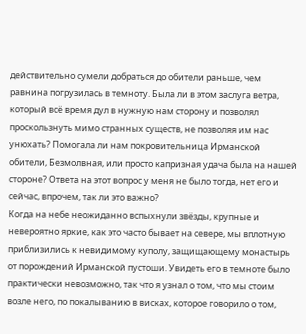действительно сумели добраться до обители раньше, чем равнина погрузилась в темноту. Была ли в этом заслуга ветра, который всё время дул в нужную нам сторону и позволял проскользнуть мимо странных существ, не позволяя им нас унюхать? Помогала ли нам покровительница Ирманской обители, Безмолвная, или просто капризная удача была на нашей стороне? Ответа на этот вопрос у меня не было тогда, нет его и сейчас, впрочем, так ли это важно?
Когда на небе неожиданно вспыхнули звёзды, крупные и невероятно яркие, как это часто бывает на севере, мы вплотную приблизились к невидимому куполу, защищающему монастырь от порождений Ирманской пустоши. Увидеть его в темноте было практически невозможно, так что я узнал о том, что мы стоим возле него, по покалыванию в висках, которое говорило о том,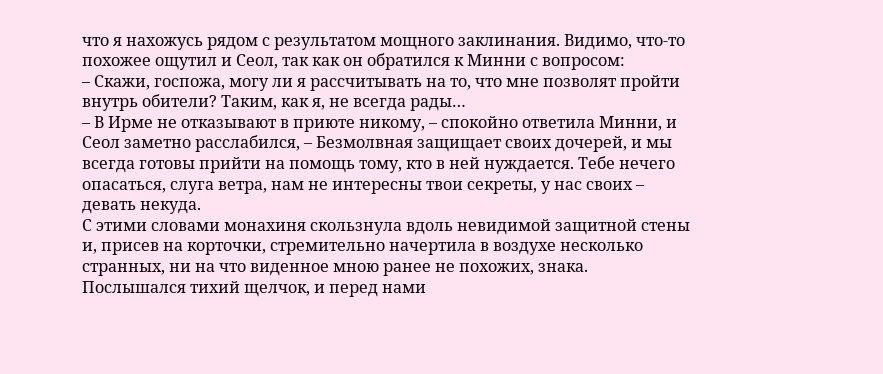что я нахожусь рядом с результатом мощного заклинания. Видимо, что-то похожее ощутил и Сеол, так как он обратился к Минни с вопросом:
– Скажи, госпожа, могу ли я рассчитывать на то, что мне позволят пройти внутрь обители? Таким, как я, не всегда рады…
– В Ирме не отказывают в приюте никому, – спокойно ответила Минни, и Сеол заметно расслабился, – Безмолвная защищает своих дочерей, и мы всегда готовы прийти на помощь тому, кто в ней нуждается. Тебе нечего опасаться, слуга ветра, нам не интересны твои секреты, у нас своих – девать некуда.
С этими словами монахиня скользнула вдоль невидимой защитной стены и, присев на корточки, стремительно начертила в воздухе несколько странных, ни на что виденное мною ранее не похожих, знака. Послышался тихий щелчок, и перед нами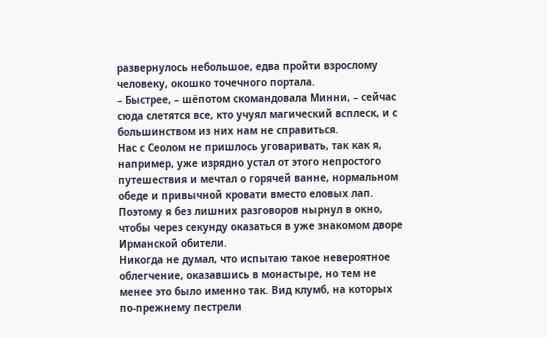развернулось небольшое, едва пройти взрослому человеку, окошко точечного портала.
– Быстрее, – шёпотом скомандовала Минни, – сейчас сюда слетятся все, кто учуял магический всплеск, и с большинством из них нам не справиться.
Нас с Сеолом не пришлось уговаривать, так как я, например, уже изрядно устал от этого непростого путешествия и мечтал о горячей ванне, нормальном обеде и привычной кровати вместо еловых лап. Поэтому я без лишних разговоров нырнул в окно, чтобы через секунду оказаться в уже знакомом дворе Ирманской обители.
Никогда не думал, что испытаю такое невероятное облегчение, оказавшись в монастыре, но тем не менее это было именно так. Вид клумб, на которых по-прежнему пестрели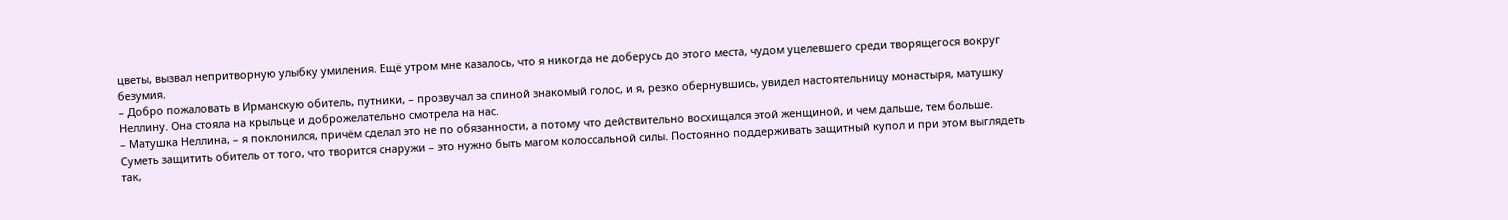цветы, вызвал непритворную улыбку умиления. Ещё утром мне казалось, что я никогда не доберусь до этого места, чудом уцелевшего среди творящегося вокруг безумия.
– Добро пожаловать в Ирманскую обитель, путники, – прозвучал за спиной знакомый голос, и я, резко обернувшись, увидел настоятельницу монастыря, матушку Неллину. Она стояла на крыльце и доброжелательно смотрела на нас.
– Матушка Неллина, – я поклонился, причём сделал это не по обязанности, а потому что действительно восхищался этой женщиной, и чем дальше, тем больше. Суметь защитить обитель от того, что творится снаружи – это нужно быть магом колоссальной силы. Постоянно поддерживать защитный купол и при этом выглядеть так,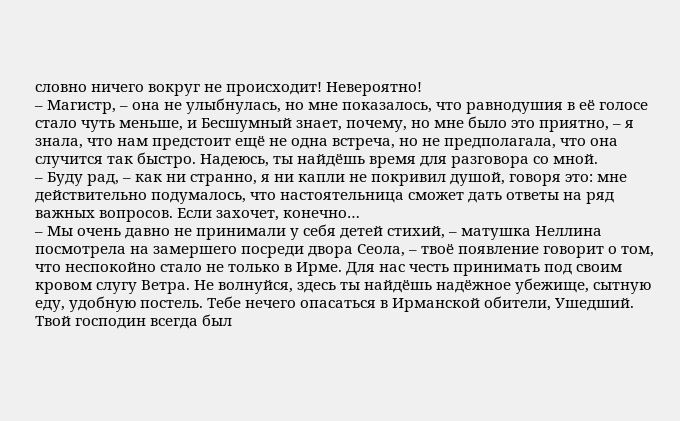словно ничего вокруг не происходит! Невероятно!
– Магистр, – она не улыбнулась, но мне показалось, что равнодушия в её голосе стало чуть меньше, и Бесшумный знает, почему, но мне было это приятно, – я знала, что нам предстоит ещё не одна встреча, но не предполагала, что она случится так быстро. Надеюсь, ты найдёшь время для разговора со мной.
– Буду рад, – как ни странно, я ни капли не покривил душой, говоря это: мне действительно подумалось, что настоятельница сможет дать ответы на ряд важных вопросов. Если захочет, конечно…
– Мы очень давно не принимали у себя детей стихий, – матушка Неллина посмотрела на замершего посреди двора Сеола, – твоё появление говорит о том, что неспокойно стало не только в Ирме. Для нас честь принимать под своим кровом слугу Ветра. Не волнуйся, здесь ты найдёшь надёжное убежище, сытную еду, удобную постель. Тебе нечего опасаться в Ирманской обители, Ушедший. Твой господин всегда был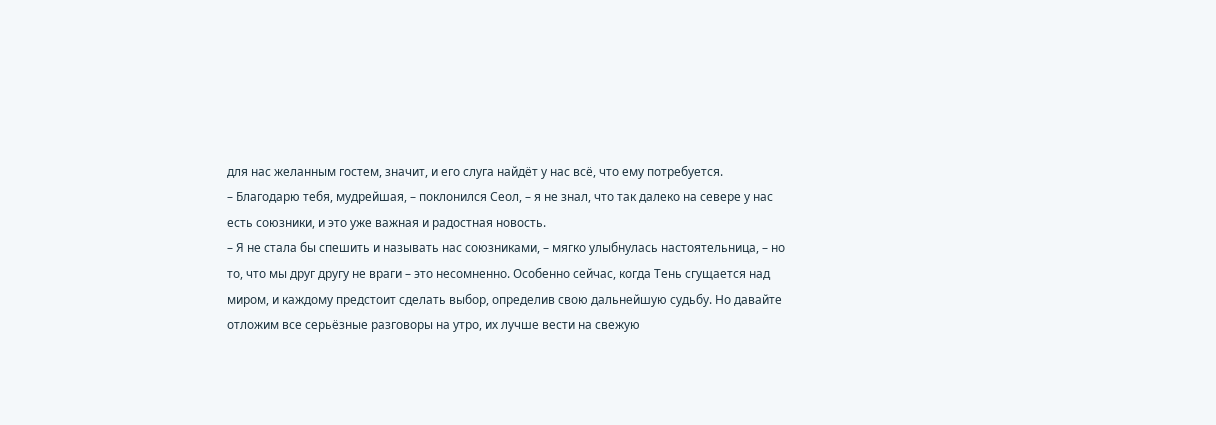для нас желанным гостем, значит, и его слуга найдёт у нас всё, что ему потребуется.
– Благодарю тебя, мудрейшая, – поклонился Сеол, – я не знал, что так далеко на севере у нас есть союзники, и это уже важная и радостная новость.
– Я не стала бы спешить и называть нас союзниками, – мягко улыбнулась настоятельница, – но то, что мы друг другу не враги – это несомненно. Особенно сейчас, когда Тень сгущается над миром, и каждому предстоит сделать выбор, определив свою дальнейшую судьбу. Но давайте отложим все серьёзные разговоры на утро, их лучше вести на свежую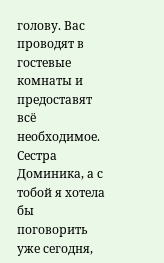голову. Вас проводят в гостевые комнаты и предоставят всё необходимое. Сестра Доминика, а с тобой я хотела бы поговорить уже сегодня,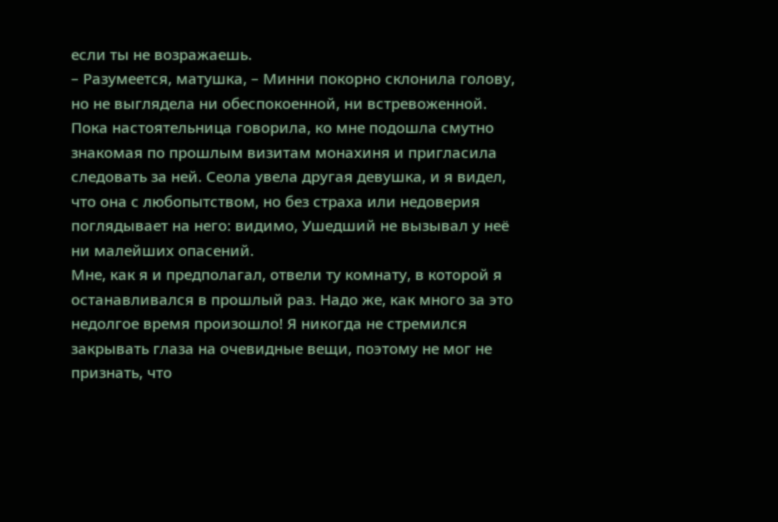если ты не возражаешь.
– Разумеется, матушка, – Минни покорно склонила голову, но не выглядела ни обеспокоенной, ни встревоженной.
Пока настоятельница говорила, ко мне подошла смутно знакомая по прошлым визитам монахиня и пригласила следовать за ней. Сеола увела другая девушка, и я видел, что она с любопытством, но без страха или недоверия поглядывает на него: видимо, Ушедший не вызывал у неё ни малейших опасений.
Мне, как я и предполагал, отвели ту комнату, в которой я останавливался в прошлый раз. Надо же, как много за это недолгое время произошло! Я никогда не стремился закрывать глаза на очевидные вещи, поэтому не мог не признать, что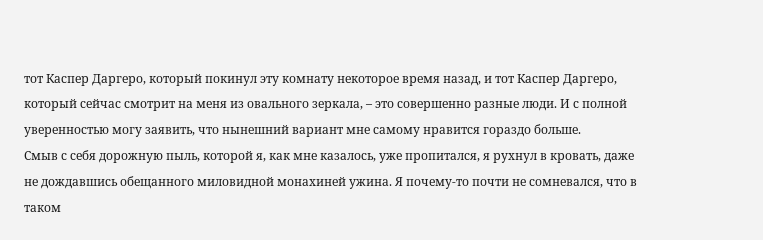тот Каспер Даргеро, который покинул эту комнату некоторое время назад, и тот Каспер Даргеро, который сейчас смотрит на меня из овального зеркала, – это совершенно разные люди. И с полной уверенностью могу заявить, что нынешний вариант мне самому нравится гораздо больше.
Смыв с себя дорожную пыль, которой я, как мне казалось, уже пропитался, я рухнул в кровать, даже не дождавшись обещанного миловидной монахиней ужина. Я почему-то почти не сомневался, что в таком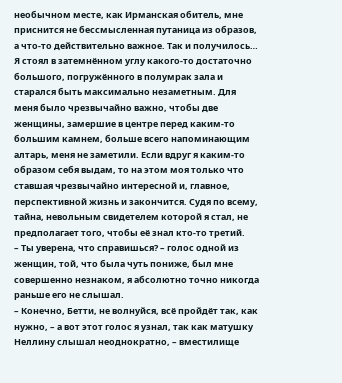необычном месте, как Ирманская обитель, мне приснится не бессмысленная путаница из образов, а что-то действительно важное. Так и получилось…
Я стоял в затемнённом углу какого-то достаточно большого, погружённого в полумрак зала и старался быть максимально незаметным. Для меня было чрезвычайно важно, чтобы две женщины, замершие в центре перед каким-то большим камнем, больше всего напоминающим алтарь, меня не заметили. Если вдруг я каким-то образом себя выдам, то на этом моя только что ставшая чрезвычайно интересной и, главное, перспективной жизнь и закончится. Судя по всему, тайна, невольным свидетелем которой я стал, не предполагает того, чтобы её знал кто-то третий.
– Ты уверена, что справишься? – голос одной из женщин, той, что была чуть пониже, был мне совершенно незнаком, я абсолютно точно никогда раньше его не слышал.
– Конечно, Бетти, не волнуйся, всё пройдёт так, как нужно, – а вот этот голос я узнал, так как матушку Неллину слышал неоднократно, – вместилище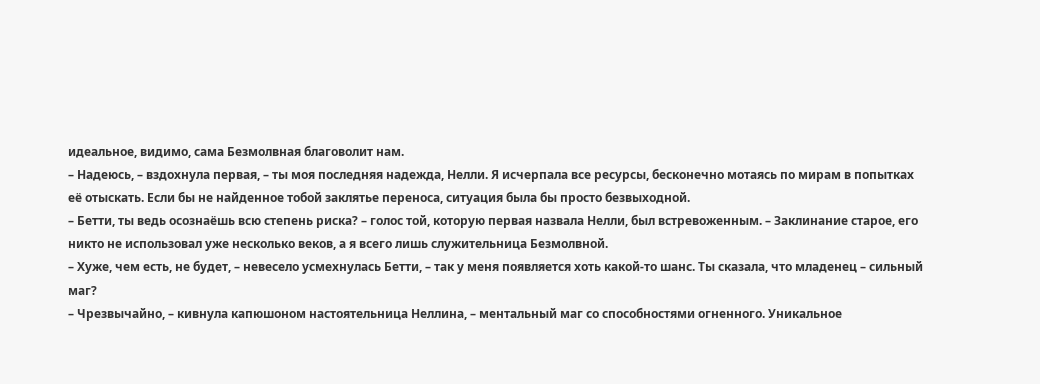идеальное, видимо, сама Безмолвная благоволит нам.
– Надеюсь, – вздохнула первая, – ты моя последняя надежда, Нелли. Я исчерпала все ресурсы, бесконечно мотаясь по мирам в попытках её отыскать. Если бы не найденное тобой заклятье переноса, ситуация была бы просто безвыходной.
– Бетти, ты ведь осознаёшь всю степень риска? – голос той, которую первая назвала Нелли, был встревоженным. – Заклинание старое, его никто не использовал уже несколько веков, а я всего лишь служительница Безмолвной.
– Хуже, чем есть, не будет, – невесело усмехнулась Бетти, – так у меня появляется хоть какой-то шанс. Ты сказала, что младенец – сильный маг?
– Чрезвычайно, – кивнула капюшоном настоятельница Неллина, – ментальный маг со способностями огненного. Уникальное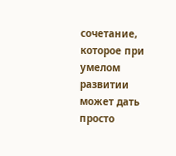сочетание, которое при умелом развитии может дать просто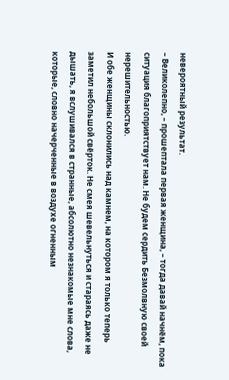невероятный результат.
– Великолепно, – прошептала первая женщина, – тогда давай начнём, пока ситуация благоприятствует нам. Не будем сердить Безмолвную своей нерешительностью.
И обе женщины склонились над камнем, на котором я только теперь заметил небольшой свёрток. Не смея шевельнуться и стараясь даже не дышать, я вслушивался в странные, абсолютно незнакомые мне слова, которые, словно начерченные в воздухе огненным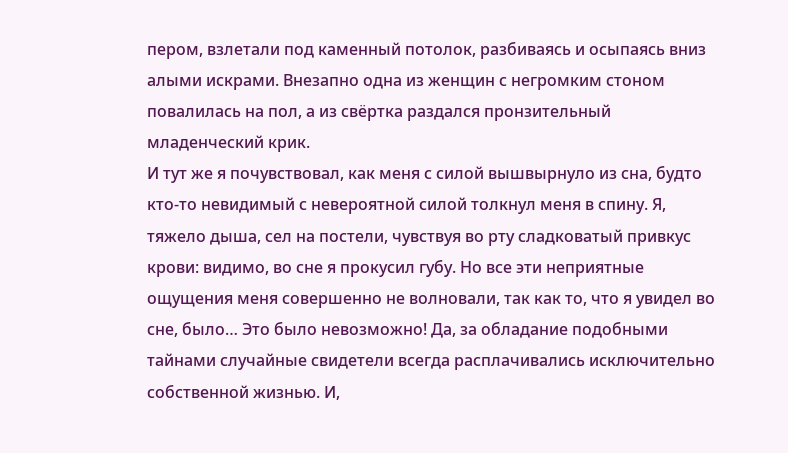пером, взлетали под каменный потолок, разбиваясь и осыпаясь вниз алыми искрами. Внезапно одна из женщин с негромким стоном повалилась на пол, а из свёртка раздался пронзительный младенческий крик.
И тут же я почувствовал, как меня с силой вышвырнуло из сна, будто кто-то невидимый с невероятной силой толкнул меня в спину. Я, тяжело дыша, сел на постели, чувствуя во рту сладковатый привкус крови: видимо, во сне я прокусил губу. Но все эти неприятные ощущения меня совершенно не волновали, так как то, что я увидел во сне, было… Это было невозможно! Да, за обладание подобными тайнами случайные свидетели всегда расплачивались исключительно собственной жизнью. И,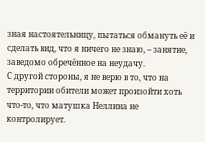зная настоятельницу, пытаться обмануть её и сделать вид, что я ничего не знаю, – занятие, заведомо обречённое на неудачу.
С другой стороны, я не верю в то, что на территории обители может произойти хоть что-то, что матушка Неллина не контролирует.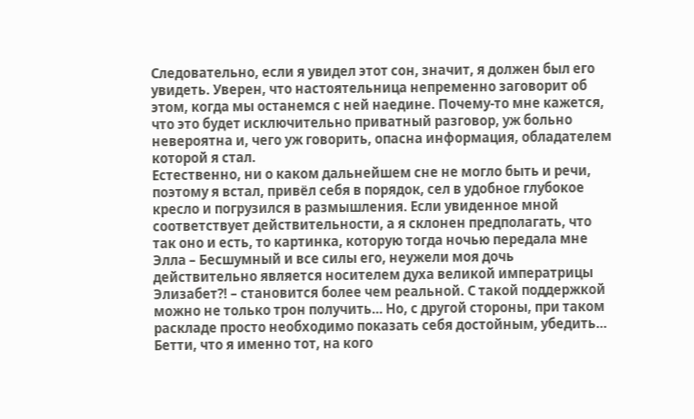Следовательно, если я увидел этот сон, значит, я должен был его увидеть. Уверен, что настоятельница непременно заговорит об этом, когда мы останемся с ней наедине. Почему-то мне кажется, что это будет исключительно приватный разговор, уж больно невероятна и, чего уж говорить, опасна информация, обладателем которой я стал.
Естественно, ни о каком дальнейшем сне не могло быть и речи, поэтому я встал, привёл себя в порядок, сел в удобное глубокое кресло и погрузился в размышления. Если увиденное мной соответствует действительности, а я склонен предполагать, что так оно и есть, то картинка, которую тогда ночью передала мне Элла – Бесшумный и все силы его, неужели моя дочь действительно является носителем духа великой императрицы Элизабет?! – становится более чем реальной. С такой поддержкой можно не только трон получить… Но, с другой стороны, при таком раскладе просто необходимо показать себя достойным, убедить… Бетти, что я именно тот, на кого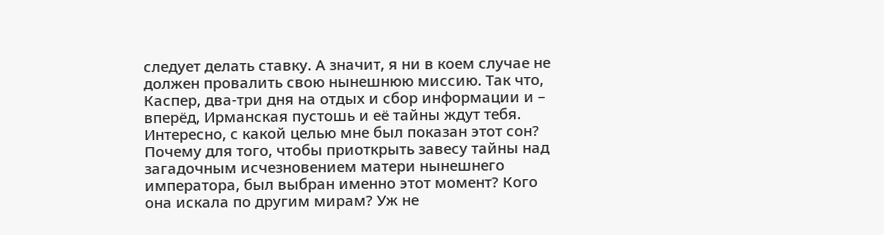следует делать ставку. А значит, я ни в коем случае не должен провалить свою нынешнюю миссию. Так что, Каспер, два-три дня на отдых и сбор информации и – вперёд, Ирманская пустошь и её тайны ждут тебя.
Интересно, с какой целью мне был показан этот сон? Почему для того, чтобы приоткрыть завесу тайны над загадочным исчезновением матери нынешнего императора, был выбран именно этот момент? Кого она искала по другим мирам? Уж не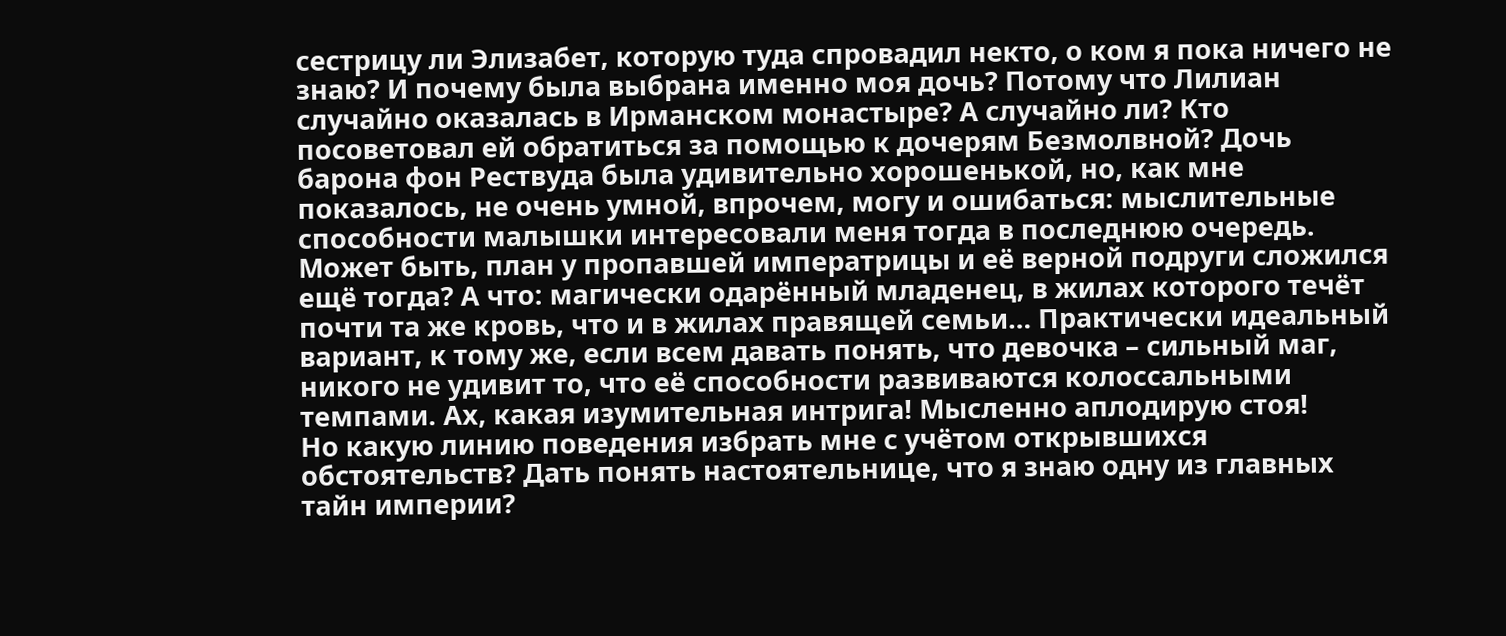сестрицу ли Элизабет, которую туда спровадил некто, о ком я пока ничего не знаю? И почему была выбрана именно моя дочь? Потому что Лилиан случайно оказалась в Ирманском монастыре? А случайно ли? Кто посоветовал ей обратиться за помощью к дочерям Безмолвной? Дочь барона фон Рествуда была удивительно хорошенькой, но, как мне показалось, не очень умной, впрочем, могу и ошибаться: мыслительные способности малышки интересовали меня тогда в последнюю очередь. Может быть, план у пропавшей императрицы и её верной подруги сложился ещё тогда? А что: магически одарённый младенец, в жилах которого течёт почти та же кровь, что и в жилах правящей семьи… Практически идеальный вариант, к тому же, если всем давать понять, что девочка – сильный маг, никого не удивит то, что её способности развиваются колоссальными темпами. Ах, какая изумительная интрига! Мысленно аплодирую стоя!
Но какую линию поведения избрать мне с учётом открывшихся обстоятельств? Дать понять настоятельнице, что я знаю одну из главных тайн империи?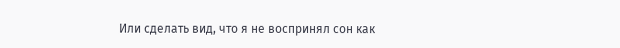Или сделать вид, что я не воспринял сон как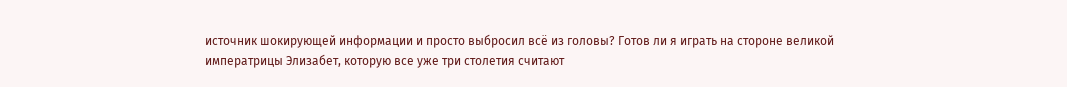источник шокирующей информации и просто выбросил всё из головы? Готов ли я играть на стороне великой императрицы Элизабет, которую все уже три столетия считают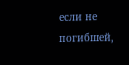если не погибшей,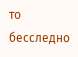то бесследно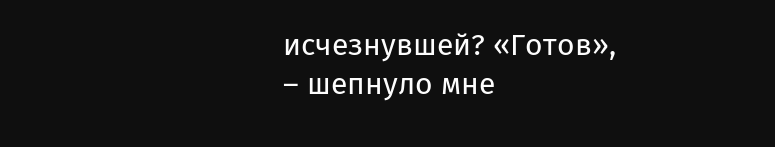исчезнувшей? «Готов», – шепнуло мне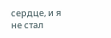сердце, и я не стал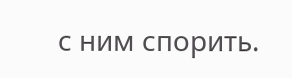с ним спорить.